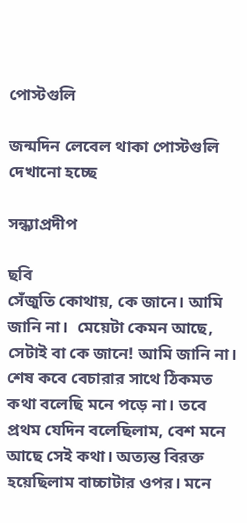পোস্টগুলি

জন্মদিন লেবেল থাকা পোস্টগুলি দেখানো হচ্ছে

সন্ধ্যাপ্রদীপ

ছবি
সেঁজুতি কোথায়, কে জানে। আমি জানি না।  মেয়েটা কেমন আছে, সেটাই বা কে জানে! আমি জানি না।  শেষ কবে বেচারার সাথে ঠিকমত কথা বলেছি মনে পড়ে না। তবে প্রথম যেদিন বলেছিলাম, বেশ মনে আছে সেই কথা। অত্যন্ত বিরক্ত হয়েছিলাম বাচ্চাটার ওপর। মনে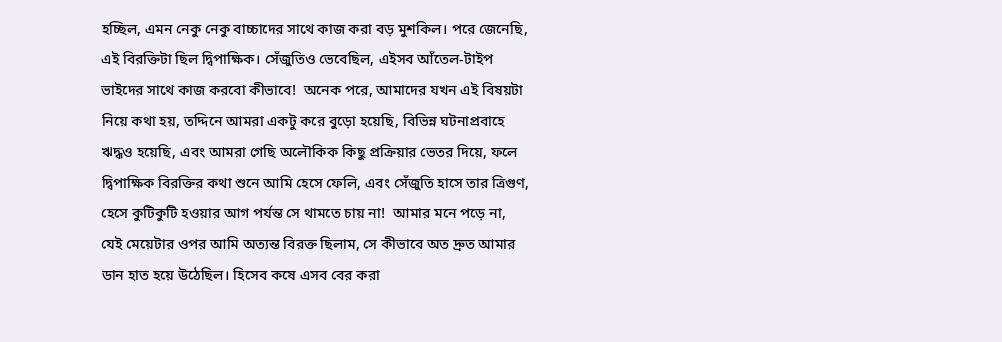হচ্ছিল, এমন নেকু নেকু বাচ্চাদের সাথে কাজ করা বড় মুশকিল। পরে জেনেছি, এই বিরক্তিটা ছিল দ্বিপাক্ষিক। সেঁজুতিও ভেবেছিল, এইসব আঁতেল-টাইপ ভাইদের সাথে কাজ করবো কীভাবে!  অনেক পরে, আমাদের যখন এই বিষয়টা নিয়ে কথা হয়, তদ্দিনে আমরা একটু করে বুড়ো হয়েছি, বিভিন্ন ঘটনাপ্রবাহে ঋদ্ধও হয়েছি, এবং আমরা গেছি অলৌকিক কিছু প্রক্রিয়ার ভেতর দিয়ে, ফলে দ্বিপাক্ষিক বিরক্তির কথা শুনে আমি হেসে ফেলি, এবং সেঁজুতি হাসে তার ত্রিগুণ, হেসে কুটিকুটি হওয়ার আগ পর্যন্ত সে থামতে চায় না!  আমার মনে পড়ে না, যেই মেয়েটার ওপর আমি অত্যন্ত বিরক্ত ছিলাম, সে কীভাবে অত দ্রুত আমার ডান হাত হয়ে উঠেছিল। হিসেব কষে এসব বের করা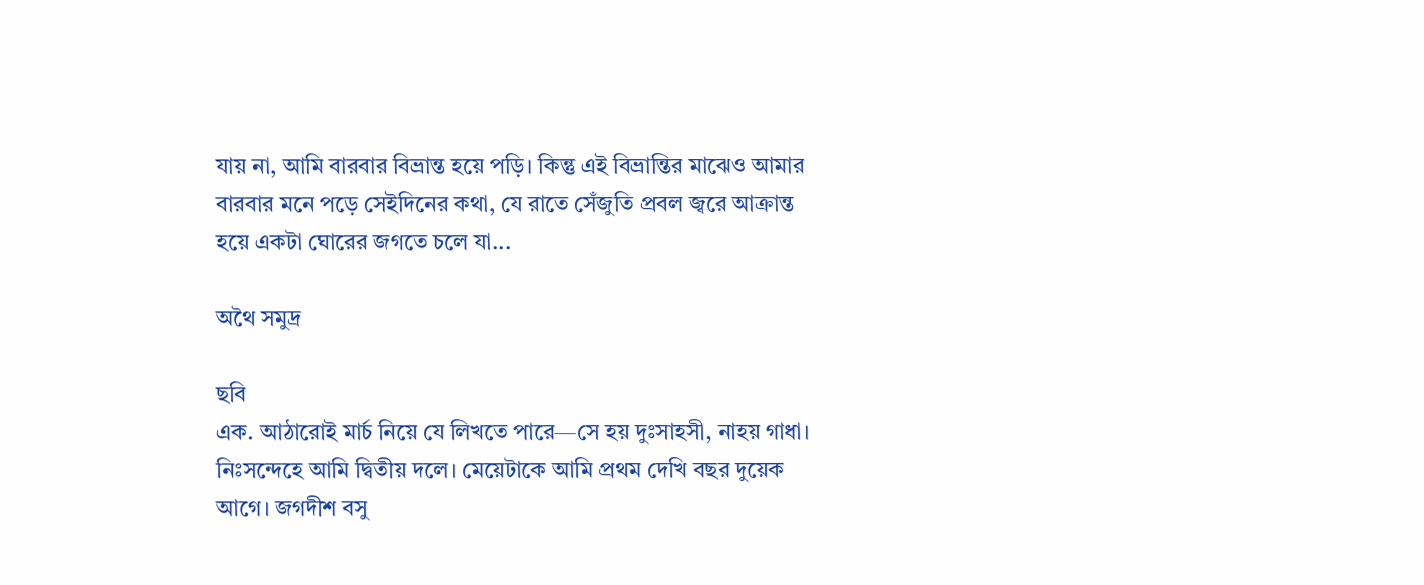যায় না, আমি বারবার বিভ্রান্ত হয়ে পড়ি। কিন্তু এই বিভ্রান্তির মাঝেও আমার বারবার মনে পড়ে সেইদিনের কথা, যে রাতে সেঁজুতি প্রবল জ্বরে আক্রান্ত হয়ে একটা ঘোরের জগতে চলে যা...

অথৈ সমুদ্র

ছবি
এক. আঠারোই মার্চ নিয়ে যে লিখতে পারে—সে হয় দুঃসাহসী, নাহয় গাধা। নিঃসন্দেহে আমি দ্বিতীয় দলে। মেয়েটাকে আমি প্রথম দেখি বছর দুয়েক আগে। জগদীশ বসু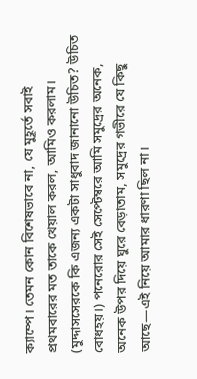ক্যাম্পে। তেমন কোন বিশেষভাবে না, যে মুহূর্তে সবাই প্রথমবারের মত তাকে খেয়াল করল, আমিও করলাম। (মুদ্দাসসেরকে কি এজন্য একটা সাধুবাদ জানানো উচিত? উচিত বোধহয়।) পনেরোর সেই সেপ্টেম্বরে আমি সমুদ্রের অনেক, অনেক উপর দিয়ে ঘুরে বেড়াতাম, সমুদ্রের গভীরে যে কিছু আছে—এই নিয়ে আমার ধারণা ছিল না।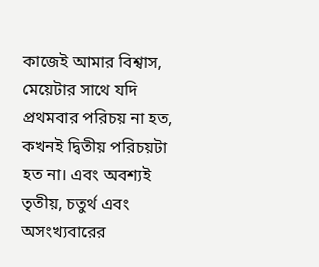কাজেই আমার বিশ্বাস, মেয়েটার সাথে যদি প্রথমবার পরিচয় না হত, কখনই দ্বিতীয় পরিচয়টা হত না। এবং অবশ্যই তৃতীয়, চতুর্থ এবং অসংখ্যবারের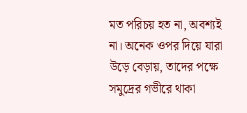মত পরিচয় হত না, অবশ্যই না। অনেক ওপর দিয়ে যারা উড়ে বেড়ায়, তাদের পক্ষে সমুদ্রের গভীরে থাকা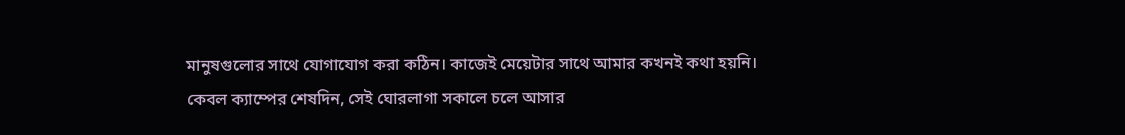মানুষগুলোর সাথে যোগাযোগ করা কঠিন। কাজেই মেয়েটার সাথে আমার কখনই কথা হয়নি। কেবল ক্যাম্পের শেষদিন, সেই ঘোরলাগা সকালে চলে আসার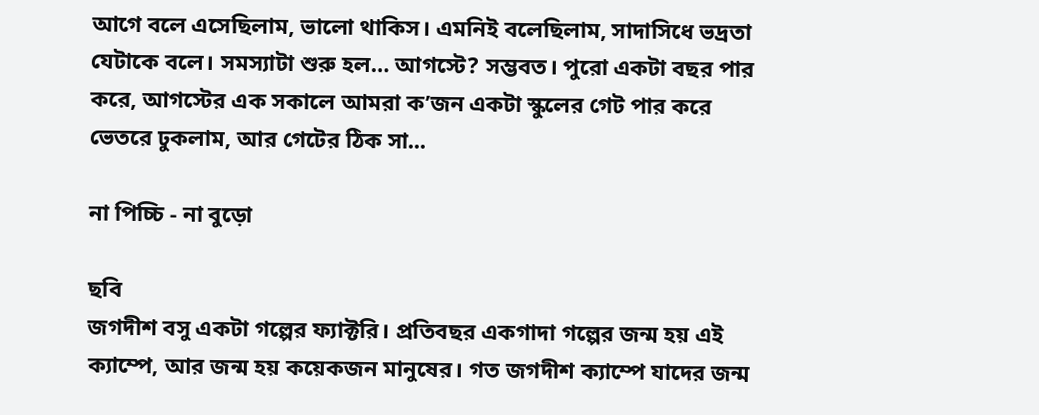আগে বলে এসেছিলাম, ভালো থাকিস। এমনিই বলেছিলাম, সাদাসিধে ভদ্রতা যেটাকে বলে। সমস্যাটা শুরু হল… আগস্টে? সম্ভবত। পুরো একটা বছর পার করে, আগস্টের এক সকালে আমরা ক’জন একটা স্কুলের গেট পার করে ভেতরে ঢুকলাম, আর গেটের ঠিক সা...

না পিচ্চি - না বুড়ো

ছবি
জগদীশ বসু একটা গল্পের ফ্যাক্টরি। প্রতিবছর একগাদা গল্পের জন্ম হয় এই ক্যাম্পে, আর জন্ম হয় কয়েকজন মানুষের। গত জগদীশ ক্যাম্পে যাদের জন্ম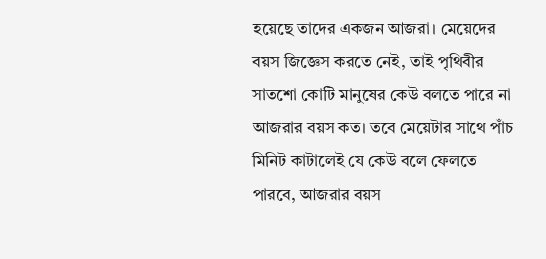হয়েছে তাদের একজন আজরা। মেয়েদের বয়স জিজ্ঞেস করতে নেই, তাই পৃথিবীর সাতশো কোটি মানুষের কেউ বলতে পারে না আজরার বয়স কত। তবে মেয়েটার সাথে পাঁচ মিনিট কাটালেই যে কেউ বলে ফেলতে পারবে, আজরার বয়স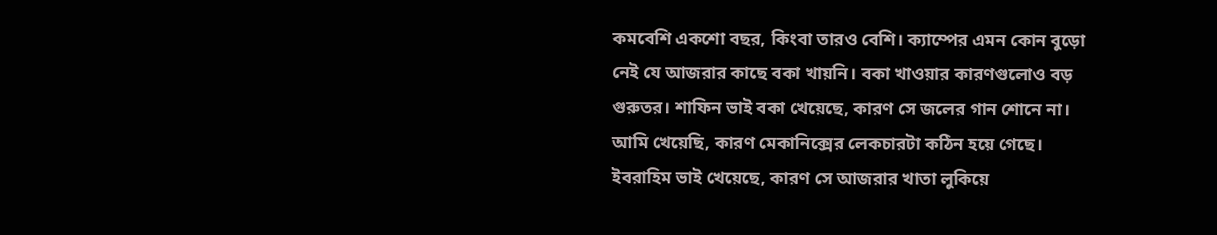কমবেশি একশো বছর, কিংবা তারও বেশি। ক্যাম্পের এমন কোন বুড়ো নেই যে আজরার কাছে বকা খায়নি। বকা খাওয়ার কারণগুলোও বড় গুরুতর। শাফিন ভাই বকা খেয়েছে, কারণ সে জলের গান শোনে না। আমি খেয়েছি, কারণ মেকানিক্সের লেকচারটা কঠিন হয়ে গেছে। ইবরাহিম ভাই খেয়েছে, কারণ সে আজরার খাতা লুকিয়ে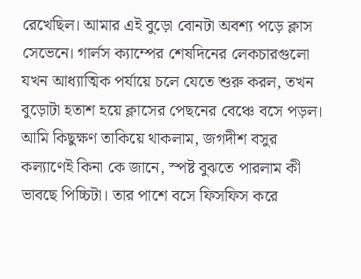রেখেছিল। আমার এই বুড়ো বোনটা অবশ্য পড়ে ক্লাস সেভেনে। গার্লস ক্যাম্পের শেষদিনের লেকচারগুলো যখন আধ্যাত্মিক পর্যায়ে চলে যেতে শুরু করল, তখন বুড়োটা হতাশ হয়ে ক্লাসের পেছনের বেঞ্চে বসে পড়ল। আমি কিছুক্ষণ তাকিয়ে থাকলাম, জগদীশ বসুর কল্যাণেই কিনা কে জানে, স্পষ্ট বুঝতে পারলাম কী ভাবছে পিচ্চিটা। তার পাশে বসে ফিসফিস করে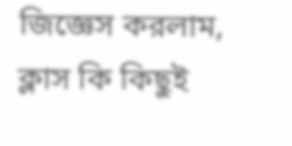জিজ্ঞেস করলাম, ক্লাস কি কিছুই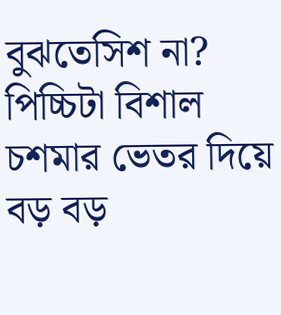বুঝতেসিশ না? পিচ্চিটা বিশাল চশমার ভেতর দিয়ে বড় বড়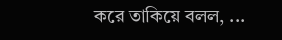করে তাকিয়ে বলল, ...